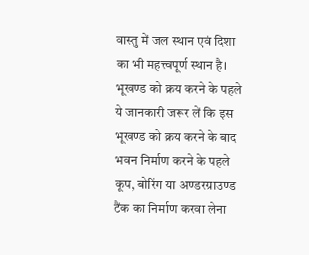वास्तु में जल स्थान एवं दिशा का भी महत्त्वपूर्ण स्थान है। भूखण्ड को क्रय करने के पहले ये जानकारी जरूर लें कि इस भूखण्ड को क्रय करने के बाद भवन निर्माण करने के पहले कूप, बोरिंग या अण्डरग्राउण्ड टैंक का निर्माण करवा लेना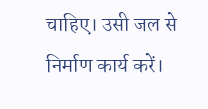चाहिए। उसी जल से निर्माण कार्य करें।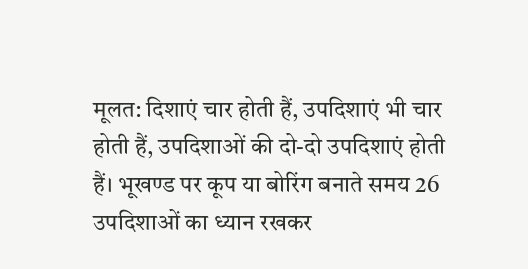मूलत: दिशाएं चार होती हैं, उपदिशाएं भी चार होती हैं, उपदिशाओं की दो-दो उपदिशाएं होती हैं। भूखण्ड पर कूप या बोरिंग बनाते समय 26 उपदिशाओं का ध्यान रखकर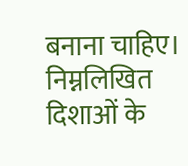बनाना चाहिए। निम्नलिखित दिशाओं के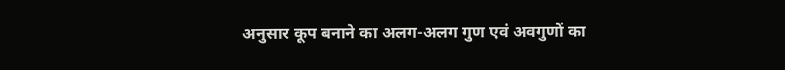अनुसार कूप बनाने का अलग-अलग गुण एवं अवगुणों का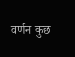वर्णन कुछ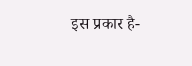इस प्रकार है-